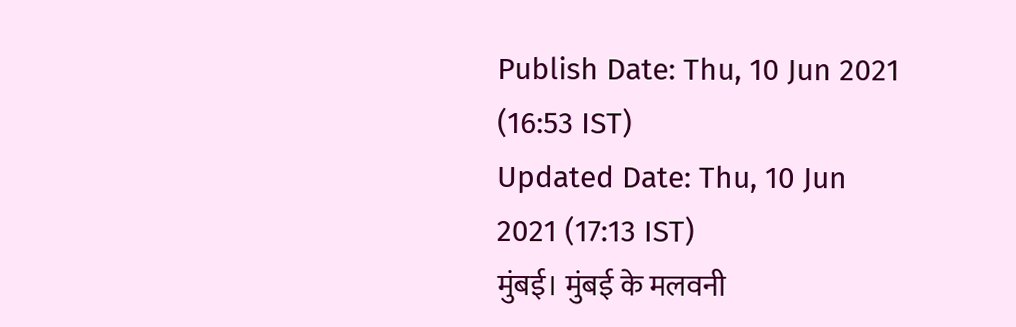Publish Date: Thu, 10 Jun 2021 (16:53 IST)
Updated Date: Thu, 10 Jun 2021 (17:13 IST)
मुंबई। मुंबई के मलवनी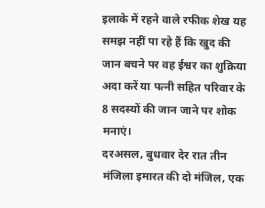इलाके में रहने वाले रफीक शेख यह समझ नहीं पा रहे हैं कि खुद की जान बचने पर वह ईश्वर का शुक्रिया अदा करें या पत्नी सहित परिवार के 8 सदस्यों की जान जाने पर शोक मनाएं।
दरअसल, बुधवार देर रात तीन मंजिला इमारत की दो मंजिल, एक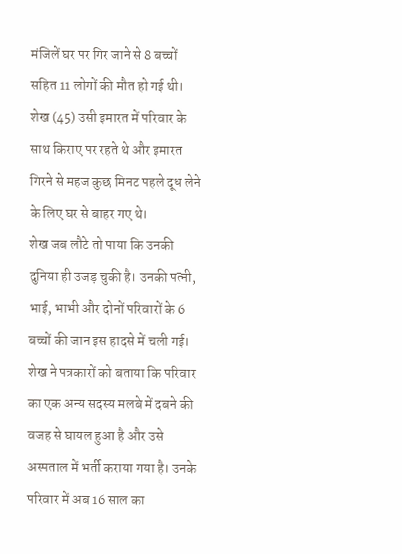मंजिलें घर पर गिर जाने से 8 बच्चों सहित 11 लोगों की मौत हो गई थी। शेख (45) उसी इमारत में परिवार के साथ किराए पर रहते थे और इमारत गिरने से महज कुछ मिनट पहले दूध लेने के लिए घर से बाहर गए थे।
शेख जब लौटे तो पाया कि उनकी दुनिया ही उजड़ चुकी है। उनकी पत्नी, भाई, भाभी और दोनों परिवारों के 6 बच्चों की जान इस हादसे में चली गई। शेख ने पत्रकारों को बताया कि परिवार का एक अन्य सदस्य मलबे में दबने की वजह से घायल हुआ है और उसे अस्पताल में भर्ती कराया गया है। उनके परिवार में अब 16 साल का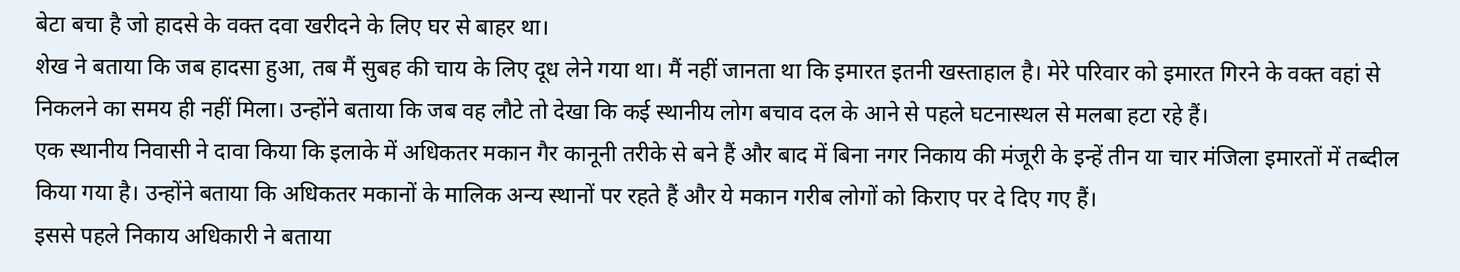बेटा बचा है जो हादसे के वक्त दवा खरीदने के लिए घर से बाहर था।
शेख ने बताया कि जब हादसा हुआ, तब मैं सुबह की चाय के लिए दूध लेने गया था। मैं नहीं जानता था कि इमारत इतनी खस्ताहाल है। मेरे परिवार को इमारत गिरने के वक्त वहां से निकलने का समय ही नहीं मिला। उन्होंने बताया कि जब वह लौटे तो देखा कि कई स्थानीय लोग बचाव दल के आने से पहले घटनास्थल से मलबा हटा रहे हैं।
एक स्थानीय निवासी ने दावा किया कि इलाके में अधिकतर मकान गैर कानूनी तरीके से बने हैं और बाद में बिना नगर निकाय की मंजूरी के इन्हें तीन या चार मंजिला इमारतों में तब्दील किया गया है। उन्होंने बताया कि अधिकतर मकानों के मालिक अन्य स्थानों पर रहते हैं और ये मकान गरीब लोगों को किराए पर दे दिए गए हैं।
इससे पहले निकाय अधिकारी ने बताया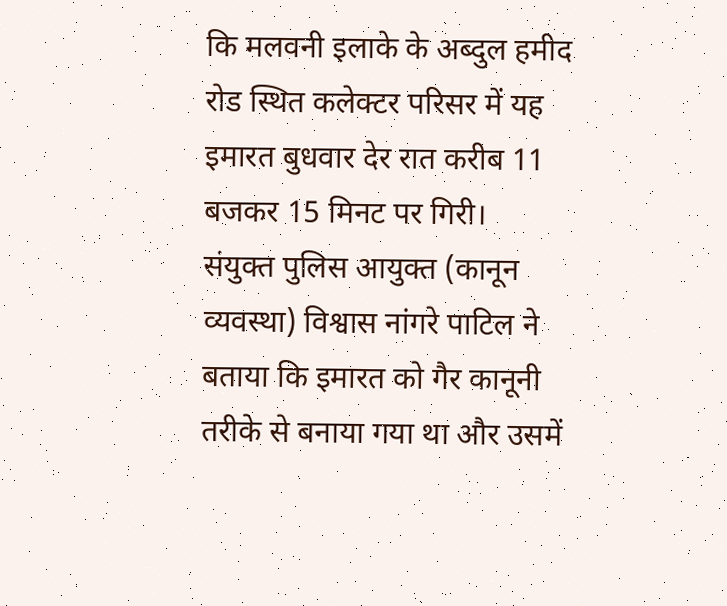कि मलवनी इलाके के अब्दुल हमीद रोड स्थित कलेक्टर परिसर में यह इमारत बुधवार देर रात करीब 11 बजकर 15 मिनट पर गिरी।
संयुक्त पुलिस आयुक्त (कानून व्यवस्था) विश्वास नांगरे पाटिल ने बताया कि इमारत को गैर कानूनी तरीके से बनाया गया था और उसमें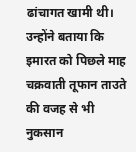ढांचागत खामी थी। उन्होंने बताया कि इमारत को पिछले माह चक्रवाती तूफान ताउते की वजह से भी नुकसान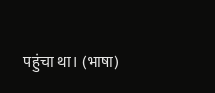पहुंचा था। (भाषा)